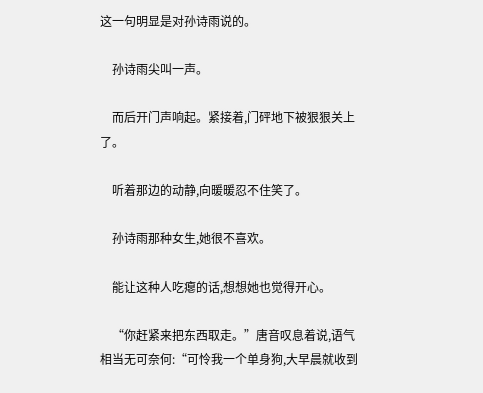这一句明显是对孙诗雨说的。

    孙诗雨尖叫一声。

    而后开门声响起。紧接着,门砰地下被狠狠关上了。

    听着那边的动静,向暖暖忍不住笑了。

    孙诗雨那种女生,她很不喜欢。

    能让这种人吃瘪的话,想想她也觉得开心。

    “你赶紧来把东西取走。”唐音叹息着说,语气相当无可奈何:“可怜我一个单身狗,大早晨就收到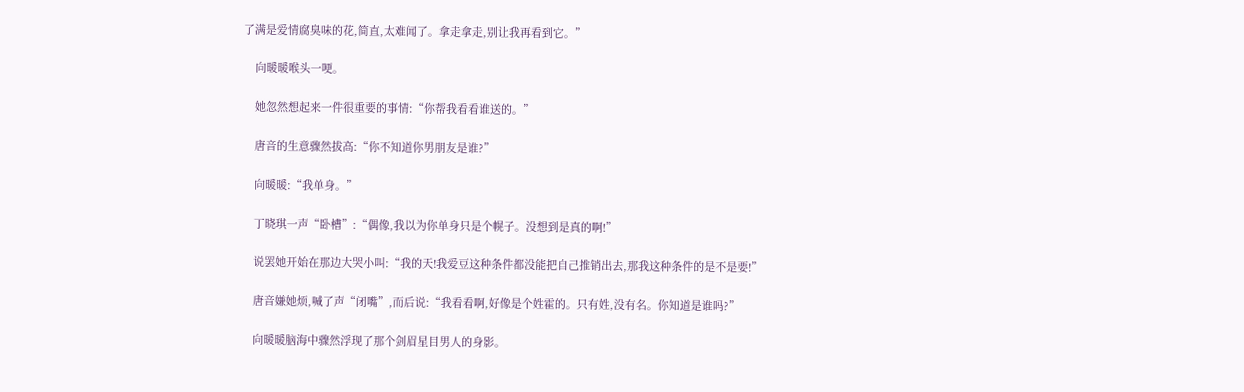了满是爱情腐臭味的花,简直,太难闻了。拿走拿走,别让我再看到它。”

    向暖暖喉头一哽。

    她忽然想起来一件很重要的事情:“你帮我看看谁送的。”

    唐音的生意骤然拔高:“你不知道你男朋友是谁?”

    向暖暖:“我单身。”

    丁晓琪一声“卧槽”:“偶像,我以为你单身只是个幌子。没想到是真的啊!”

    说罢她开始在那边大哭小叫:“我的天!我爱豆这种条件都没能把自己推销出去,那我这种条件的是不是要!”

    唐音嫌她烦,喊了声“闭嘴”,而后说:“我看看啊,好像是个姓霍的。只有姓,没有名。你知道是谁吗?”

    向暖暖脑海中骤然浮现了那个剑眉星目男人的身影。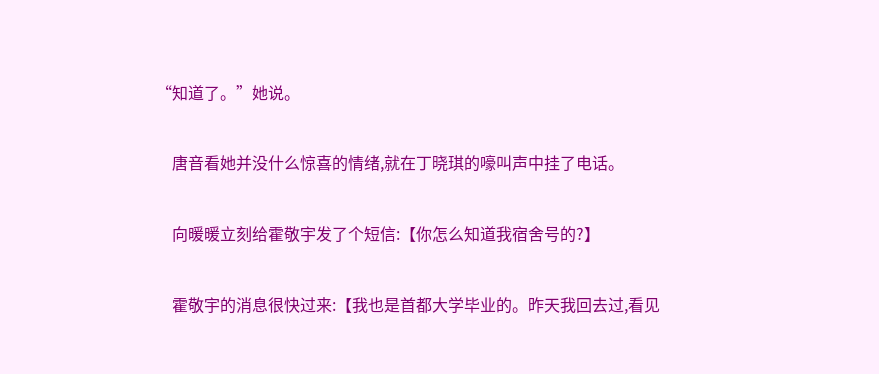“知道了。”她说。

    唐音看她并没什么惊喜的情绪,就在丁晓琪的嚎叫声中挂了电话。

    向暖暖立刻给霍敬宇发了个短信:【你怎么知道我宿舍号的?】

    霍敬宇的消息很快过来:【我也是首都大学毕业的。昨天我回去过,看见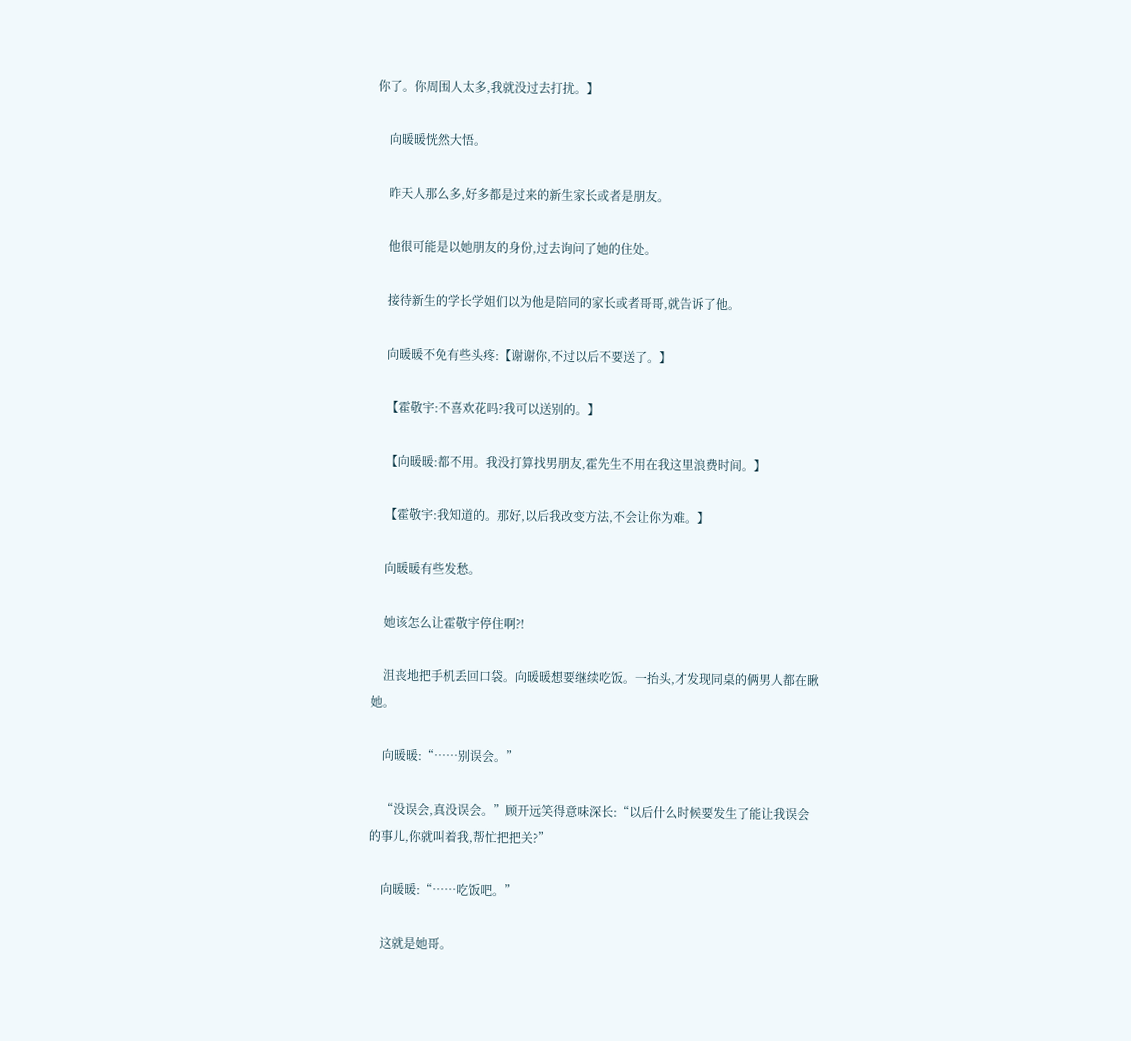你了。你周围人太多,我就没过去打扰。】

    向暖暖恍然大悟。

    昨天人那么多,好多都是过来的新生家长或者是朋友。

    他很可能是以她朋友的身份,过去询问了她的住处。

    接待新生的学长学姐们以为他是陪同的家长或者哥哥,就告诉了他。

    向暖暖不免有些头疼:【谢谢你,不过以后不要送了。】

    【霍敬宇:不喜欢花吗?我可以送别的。】

    【向暖暖:都不用。我没打算找男朋友,霍先生不用在我这里浪费时间。】

    【霍敬宇:我知道的。那好,以后我改变方法,不会让你为难。】

    向暖暖有些发愁。

    她该怎么让霍敬宇停住啊?!

    沮丧地把手机丢回口袋。向暖暖想要继续吃饭。一抬头,才发现同桌的俩男人都在瞅她。

    向暖暖:“……别误会。”

    “没误会,真没误会。”顾开远笑得意味深长:“以后什么时候要发生了能让我误会的事儿,你就叫着我,帮忙把把关?”

    向暖暖:“……吃饭吧。”

    这就是她哥。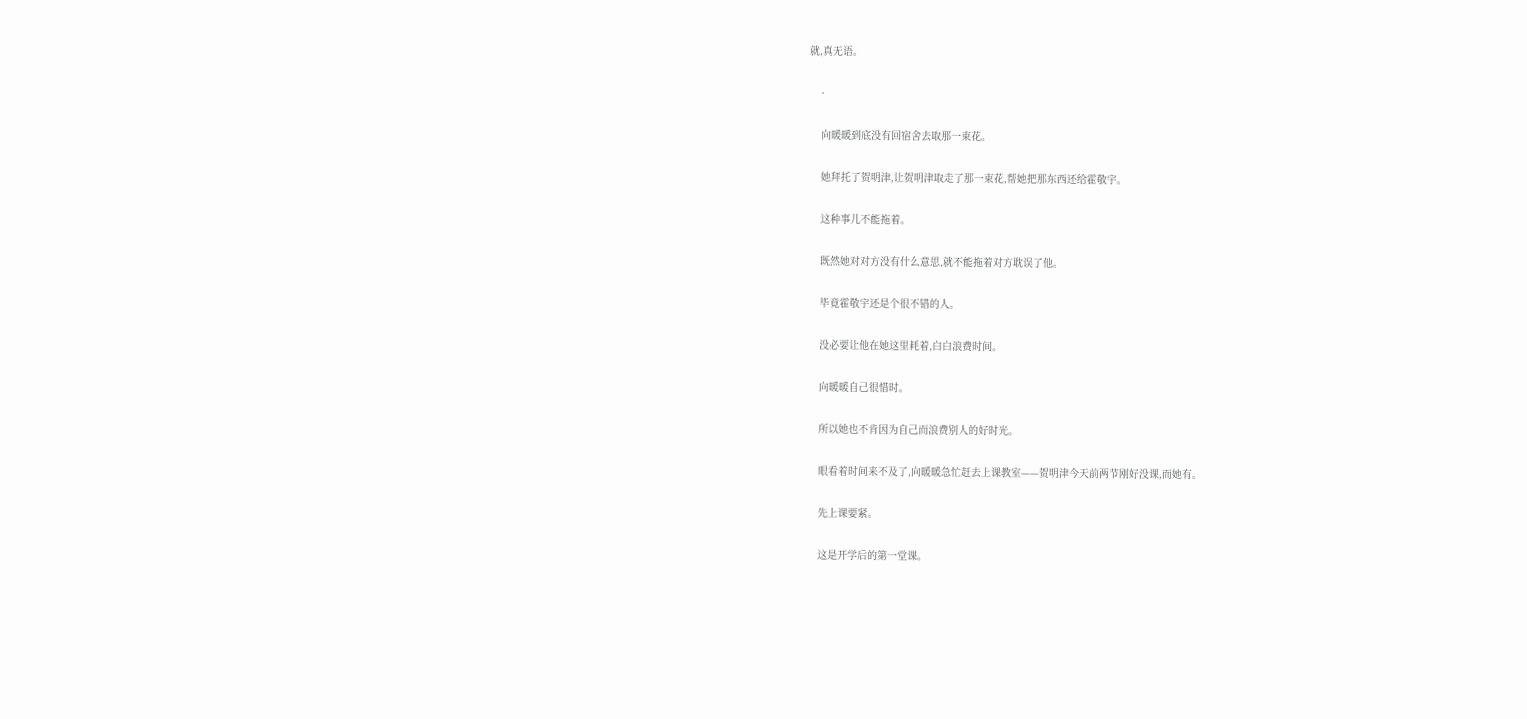就,真无语。

    ·

    向暖暖到底没有回宿舍去取那一束花。

    她拜托了贺明津,让贺明津取走了那一束花,帮她把那东西还给霍敬宇。

    这种事儿不能拖着。

    既然她对对方没有什么意思,就不能拖着对方耽误了他。

    毕竟霍敬宇还是个很不错的人。

    没必要让他在她这里耗着,白白浪费时间。

    向暖暖自己很惜时。

    所以她也不肯因为自己而浪费别人的好时光。

    眼看着时间来不及了,向暖暖急忙赶去上课教室——贺明津今天前两节刚好没课,而她有。

    先上课要紧。

    这是开学后的第一堂课。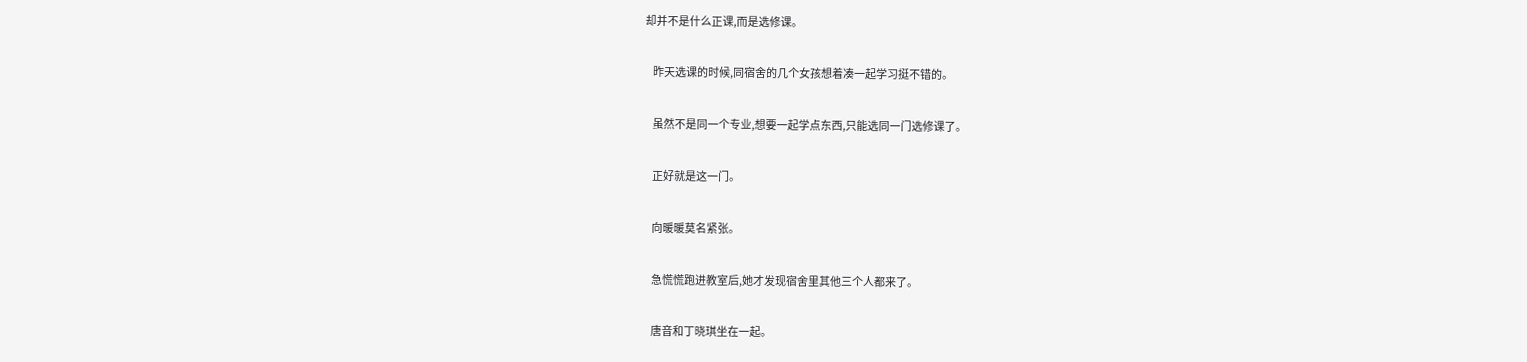却并不是什么正课,而是选修课。

    昨天选课的时候,同宿舍的几个女孩想着凑一起学习挺不错的。

    虽然不是同一个专业,想要一起学点东西,只能选同一门选修课了。

    正好就是这一门。

    向暖暖莫名紧张。

    急慌慌跑进教室后,她才发现宿舍里其他三个人都来了。

    唐音和丁晓琪坐在一起。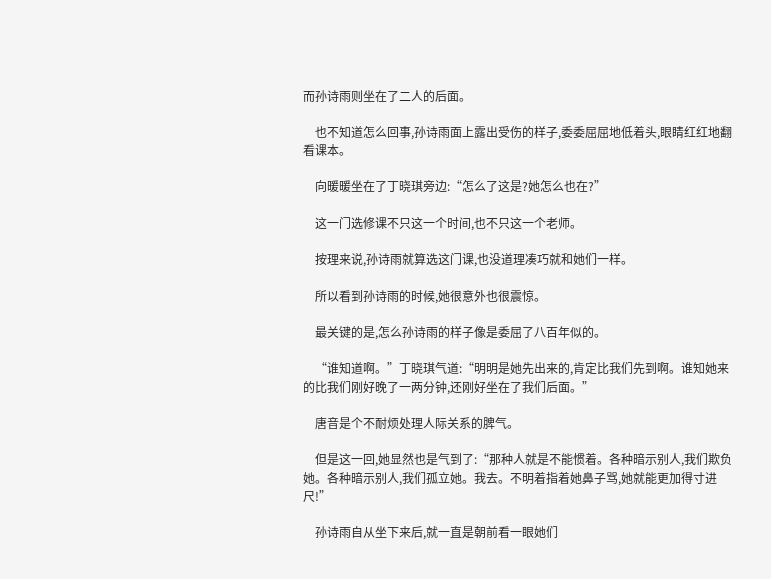而孙诗雨则坐在了二人的后面。

    也不知道怎么回事,孙诗雨面上露出受伤的样子,委委屈屈地低着头,眼睛红红地翻看课本。

    向暖暖坐在了丁晓琪旁边:“怎么了这是?她怎么也在?”

    这一门选修课不只这一个时间,也不只这一个老师。

    按理来说,孙诗雨就算选这门课,也没道理凑巧就和她们一样。

    所以看到孙诗雨的时候,她很意外也很震惊。

    最关键的是,怎么孙诗雨的样子像是委屈了八百年似的。

    “谁知道啊。”丁晓琪气道:“明明是她先出来的,肯定比我们先到啊。谁知她来的比我们刚好晚了一两分钟,还刚好坐在了我们后面。”

    唐音是个不耐烦处理人际关系的脾气。

    但是这一回,她显然也是气到了:“那种人就是不能惯着。各种暗示别人,我们欺负她。各种暗示别人,我们孤立她。我去。不明着指着她鼻子骂,她就能更加得寸进尺!”

    孙诗雨自从坐下来后,就一直是朝前看一眼她们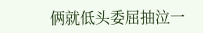俩就低头委屈抽泣一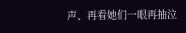声、再看她们一眼再抽泣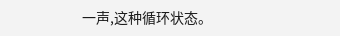一声,这种循环状态。